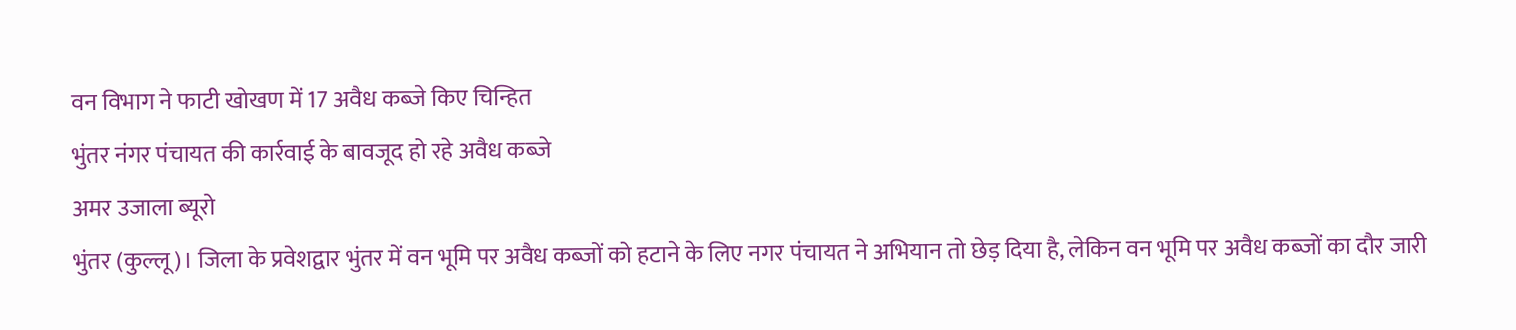वन विभाग ने फाटी खोखण में 17 अवैध कब्जे किए चिन्हित
भुंतर नंगर पंचायत की कार्रवाई के बावजूद हो रहे अवैध कब्जे
अमर उजाला ब्यूरो
भुंतर (कुल्लू)। जिला के प्रवेशद्वार भुंतर में वन भूमि पर अवैध कब्जों को हटाने के लिए नगर पंचायत ने अभियान तो छेड़ दिया है, लेकिन वन भूमि पर अवैध कब्जों का दौर जारी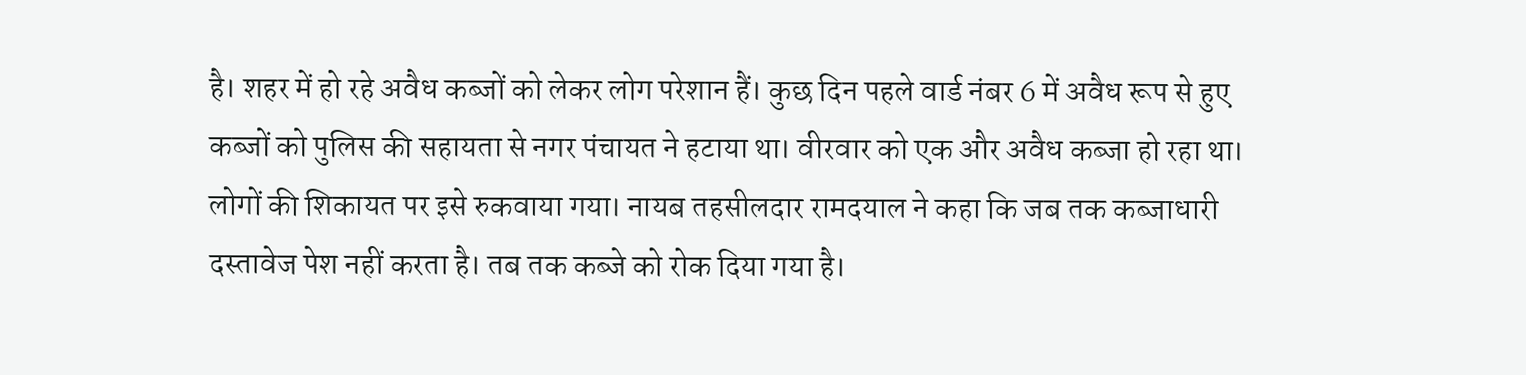है। शहर में हो रहे अवैध कब्जों को लेकर लोग परेशान हैं। कुछ दिन पहले वार्ड नंबर 6 में अवैध रूप से हुए कब्जों को पुलिस की सहायता से नगर पंचायत ने हटाया था। वीरवार को एक और अवैध कब्जा हो रहा था। लोगों की शिकायत पर इसे रुकवाया गया। नायब तहसीलदार रामदयाल ने कहा कि जब तक कब्जाधारी दस्तावेज पेश नहीं करता है। तब तक कब्जे को रोक दिया गया है।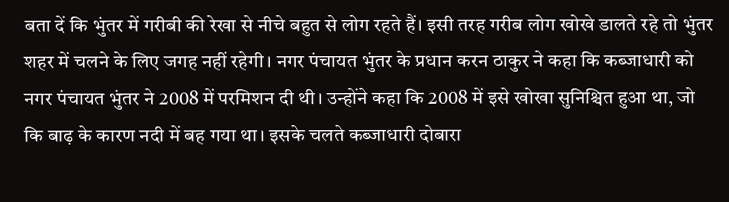बता दें कि भुंतर में गरीबी की रेखा से नीचे बहुत से लोग रहते हैं। इसी तरह गरीब लोग खोखे डालते रहे तो भुंतर शहर में चलने के लिए जगह नहीं रहेगी। नगर पंचायत भुंतर के प्रधान करन ठाकुर ने कहा कि कब्जाधारी को नगर पंचायत भुंतर ने 2008 में परमिशन दी थी। उन्होंने कहा कि 2008 में इसे खोखा सुनिश्चित हुआ था, जो कि बाढ़ के कारण नदी में बह गया था। इसके चलते कब्जाधारी दोबारा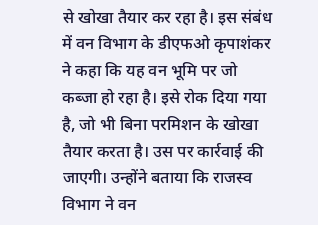से खोखा तैयार कर रहा है। इस संबंध में वन विभाग के डीएफओ कृपाशंकर ने कहा कि यह वन भूमि पर जो कब्जा हो रहा है। इसे रोक दिया गया है, जो भी बिना परमिशन के खोखा तैयार करता है। उस पर कार्रवाई की जाएगी। उन्होंने बताया कि राजस्व विभाग ने वन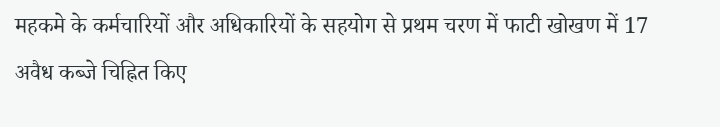महकमे के कर्मचारियों और अधिकारियों के सहयोग से प्रथम चरण में फाटी खोखण में 17 अवैध कब्जे चिह्नित किए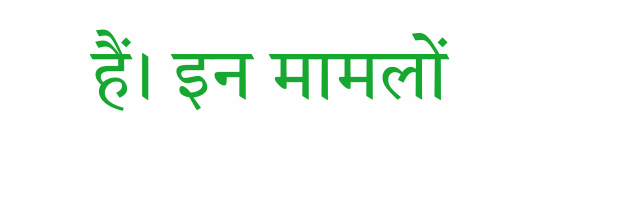हैं। इन मामलों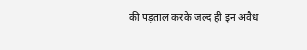की पड़ताल करके जल्द ही इन अवैध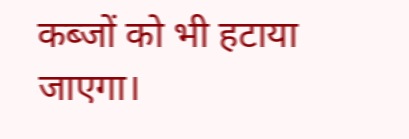कब्जों को भी हटाया जाएगा।